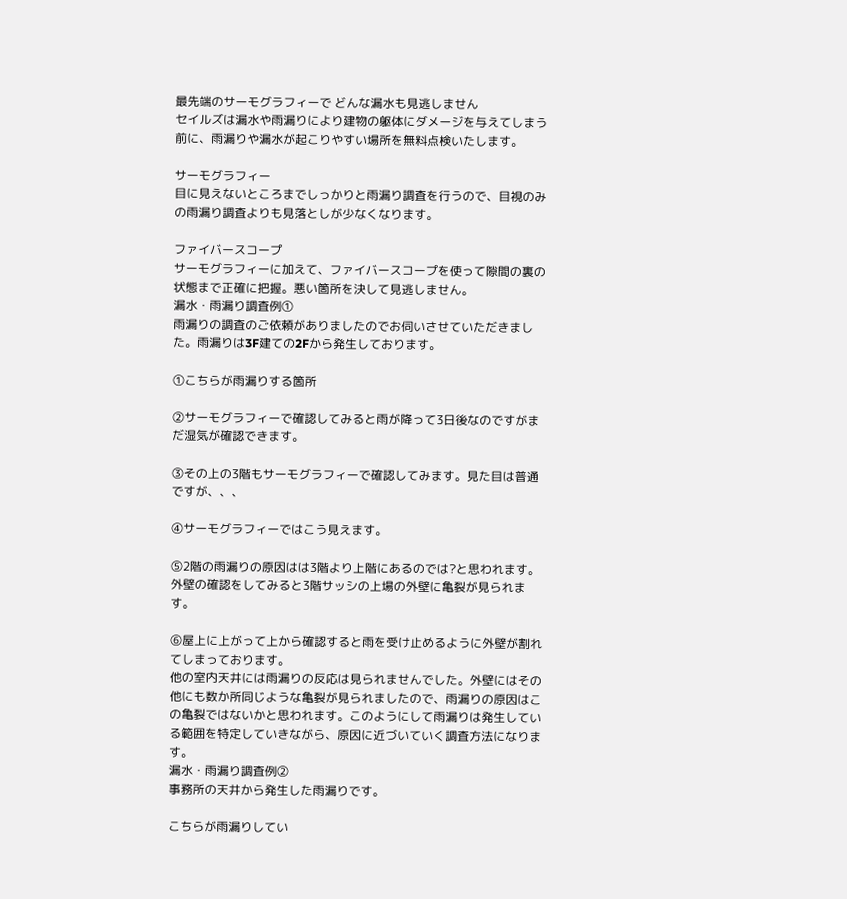最先端のサーモグラフィーで どんな漏水も見逃しません
セイルズは漏水や雨漏りにより建物の躯体にダメージを与えてしまう前に、雨漏りや漏水が起こりやすい場所を無料点検いたします。

サーモグラフィー
目に見えないところまでしっかりと雨漏り調査を行うので、目視のみの雨漏り調査よりも見落としが少なくなります。

ファイバースコープ
サーモグラフィーに加えて、ファイバースコープを使って隙間の裏の状態まで正確に把握。悪い箇所を決して見逃しません。
漏水・雨漏り調査例①
雨漏りの調査のご依頼がありましたのでお伺いさせていただきました。雨漏りは3F建ての2Fから発生しております。

①こちらが雨漏りする箇所

②サーモグラフィーで確認してみると雨が降って3日後なのですがまだ湿気が確認できます。

③その上の3階もサーモグラフィーで確認してみます。見た目は普通ですが、、、

④サーモグラフィーではこう見えます。

⑤2階の雨漏りの原因はは3階より上階にあるのでは?と思われます。外壁の確認をしてみると3階サッシの上場の外壁に亀裂が見られます。

⑥屋上に上がって上から確認すると雨を受け止めるように外壁が割れてしまっております。
他の室内天井には雨漏りの反応は見られませんでした。外壁にはその他にも数か所同じような亀裂が見られましたので、雨漏りの原因はこの亀裂ではないかと思われます。このようにして雨漏りは発生している範囲を特定していきながら、原因に近づいていく調査方法になります。
漏水・雨漏り調査例②
事務所の天井から発生した雨漏りです。

こちらが雨漏りしてい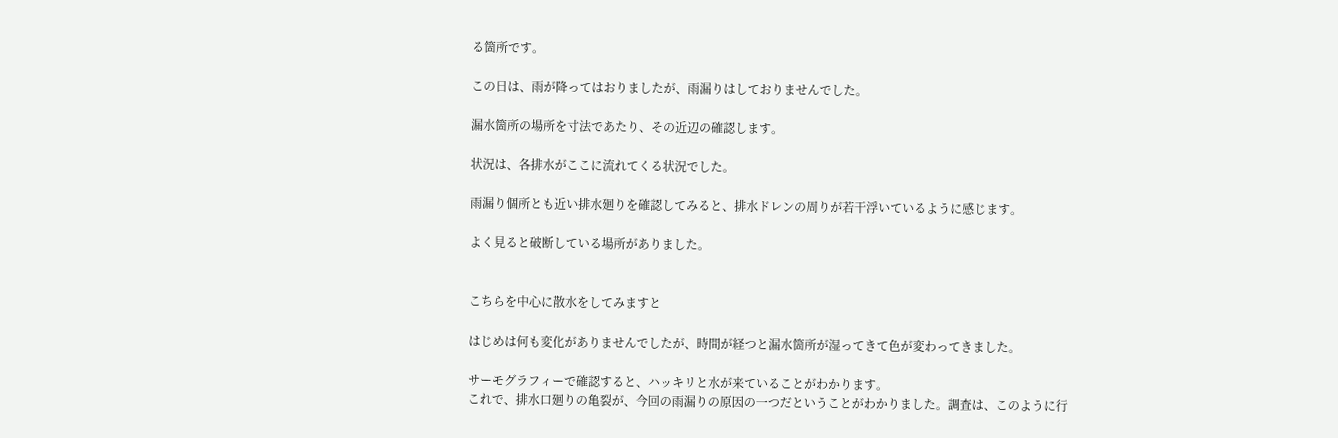る箇所です。

この日は、雨が降ってはおりましたが、雨漏りはしておりませんでした。

漏水箇所の場所を寸法であたり、その近辺の確認します。

状況は、各排水がここに流れてくる状況でした。

雨漏り個所とも近い排水廻りを確認してみると、排水ドレンの周りが若干浮いているように感じます。

よく見ると破断している場所がありました。


こちらを中心に散水をしてみますと

はじめは何も変化がありませんでしたが、時間が経つと漏水箇所が湿ってきて色が変わってきました。

サーモグラフィーで確認すると、ハッキリと水が来ていることがわかります。
これで、排水口廻りの亀裂が、今回の雨漏りの原因の一つだということがわかりました。調査は、このように行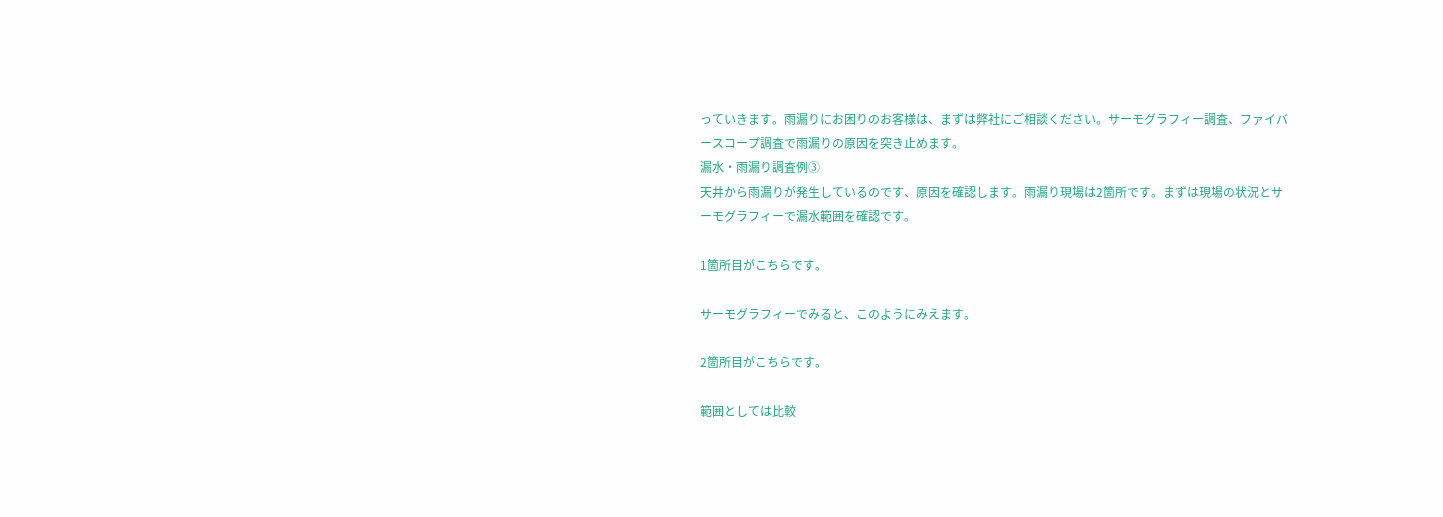っていきます。雨漏りにお困りのお客様は、まずは弊社にご相談ください。サーモグラフィー調査、ファイバースコープ調査で雨漏りの原因を突き止めます。
漏水・雨漏り調査例③
天井から雨漏りが発生しているのです、原因を確認します。雨漏り現場は2箇所です。まずは現場の状況とサーモグラフィーで漏水範囲を確認です。

1箇所目がこちらです。

サーモグラフィーでみると、このようにみえます。

2箇所目がこちらです。

範囲としては比較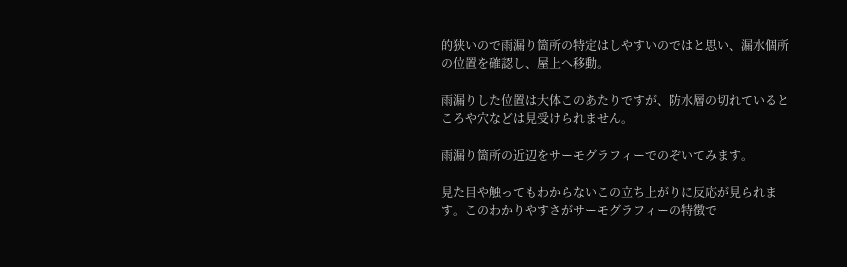的狭いので雨漏り箇所の特定はしやすいのではと思い、漏水個所の位置を確認し、屋上へ移動。

雨漏りした位置は大体このあたりですが、防水層の切れているところや穴などは見受けられません。

雨漏り箇所の近辺をサーモグラフィーでのぞいてみます。

見た目や触ってもわからないこの立ち上がりに反応が見られます。このわかりやすさがサーモグラフィーの特徴で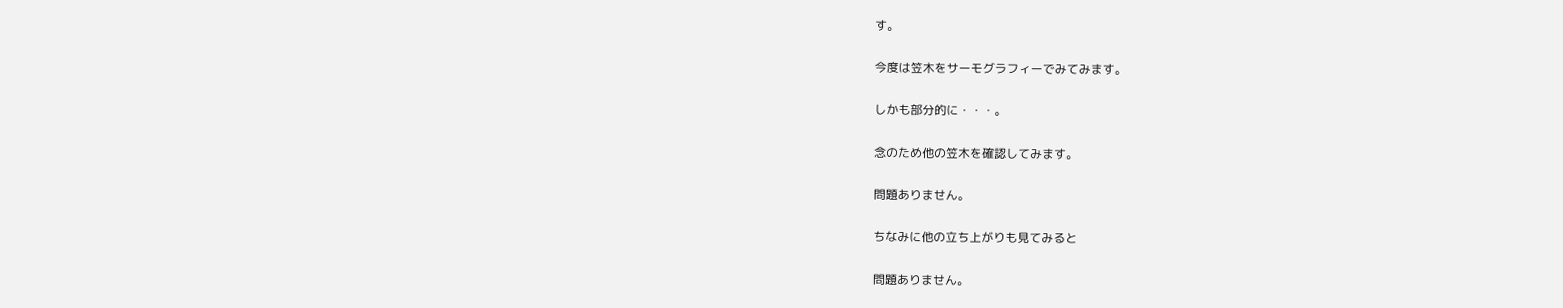す。

今度は笠木をサーモグラフィーでみてみます。

しかも部分的に・・・。

念のため他の笠木を確認してみます。

問題ありません。

ちなみに他の立ち上がりも見てみると

問題ありません。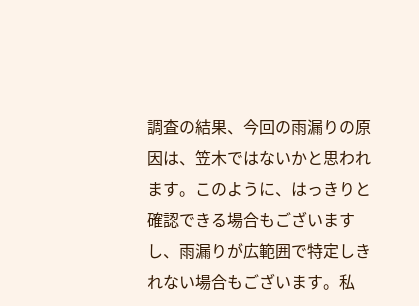調査の結果、今回の雨漏りの原因は、笠木ではないかと思われます。このように、はっきりと確認できる場合もございますし、雨漏りが広範囲で特定しきれない場合もございます。私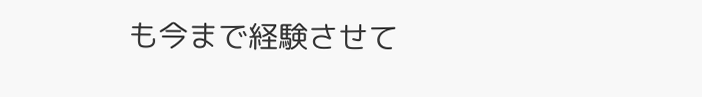も今まで経験させて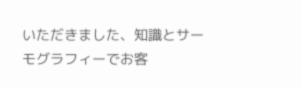いただきました、知識とサーモグラフィーでお客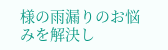様の雨漏りのお悩みを解決し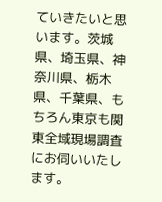ていきたいと思います。茨城県、埼玉県、神奈川県、栃木県、千葉県、もちろん東京も関東全域現場調査にお伺いいたします。